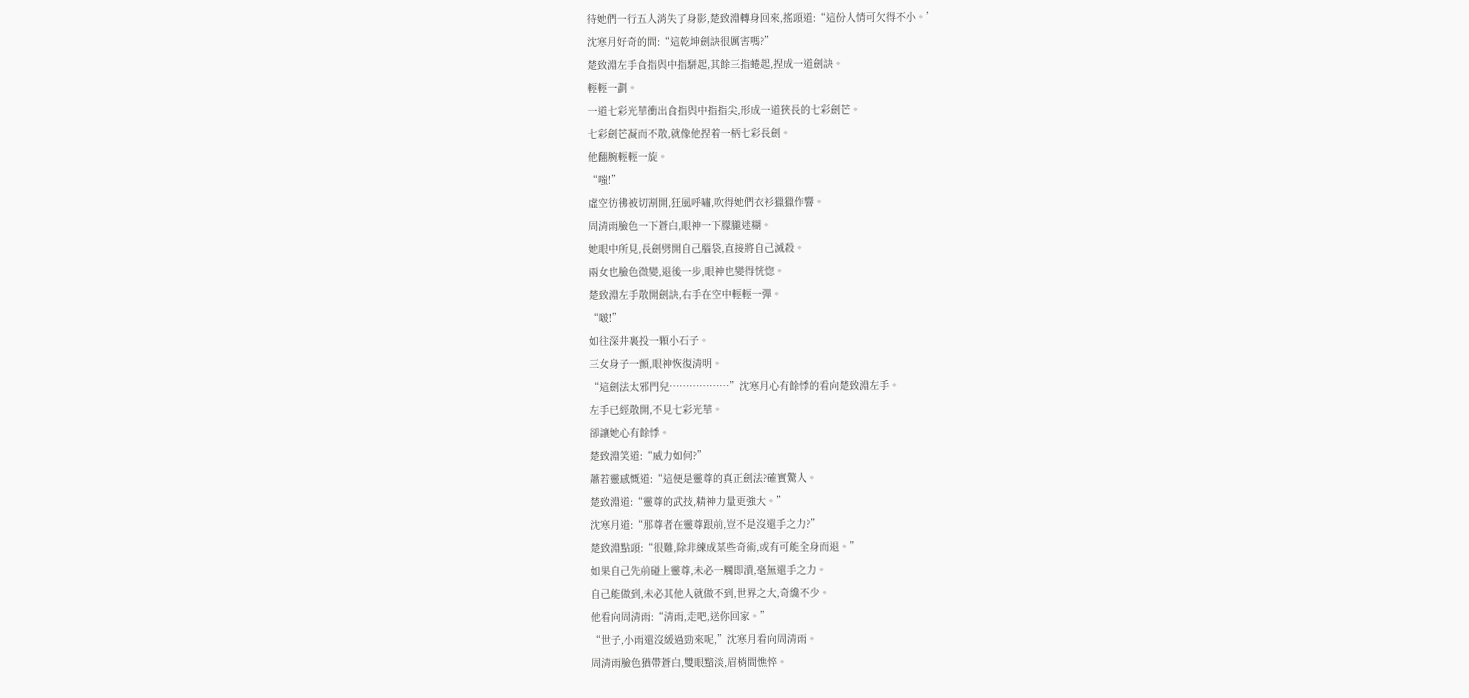待她們一行五人消失了身影,楚致淵轉身回來,搖頭道:“這份人情可欠得不小。’
沈寒月好奇的問:“這乾坤劍訣很厲害嗎?”
楚致淵左手食指與中指駢起,其餘三指蜷起,捏成一道劍訣。
輕輕一劃。
一道七彩光華衝出食指與中指指尖,形成一道狹長的七彩劍芒。
七彩劍芒凝而不散,就像他捏着一柄七彩長劍。
他翻腕輕輕一旋。
“嗤!”
虛空彷彿被切割開,狂風呼嘯,吹得她們衣衫獵獵作響。
周清雨臉色一下蒼白,眼神一下朦朧迷糊。
她眼中所見,長劍劈開自己腦袋,直接將自己滅殺。
兩女也臉色微變,退後一步,眼神也變得恍惚。
楚致淵左手散開劍訣,右手在空中輕輕一彈。
“啵!”
如往深井裏投一顆小石子。
三女身子一顫,眼神恢復清明。
“這劍法太邪門兒………………”沈寒月心有餘悸的看向楚致淵左手。
左手已經散開,不見七彩光華。
卻讓她心有餘悸。
楚致淵笑道:“威力如何?”
蕭若靈感慨道:“這便是靈尊的真正劍法?確實驚人。
楚致淵道:“靈尊的武技,精神力量更強大。”
沈寒月道:“那尊者在靈尊跟前,豈不是沒還手之力?”
楚致淵點頭:“很難,除非練成某些奇術,或有可能全身而退。”
如果自己先前碰上靈尊,未必一觸即潰,毫無還手之力。
自己能做到,未必其他人就做不到,世界之大,奇纔不少。
他看向周清雨:“清雨,走吧,送你回家。”
“世子,小雨還沒緩過勁來呢,”沈寒月看向周清雨。
周清雨臉色猶帶蒼白,雙眼黯淡,眉梢間憔悴。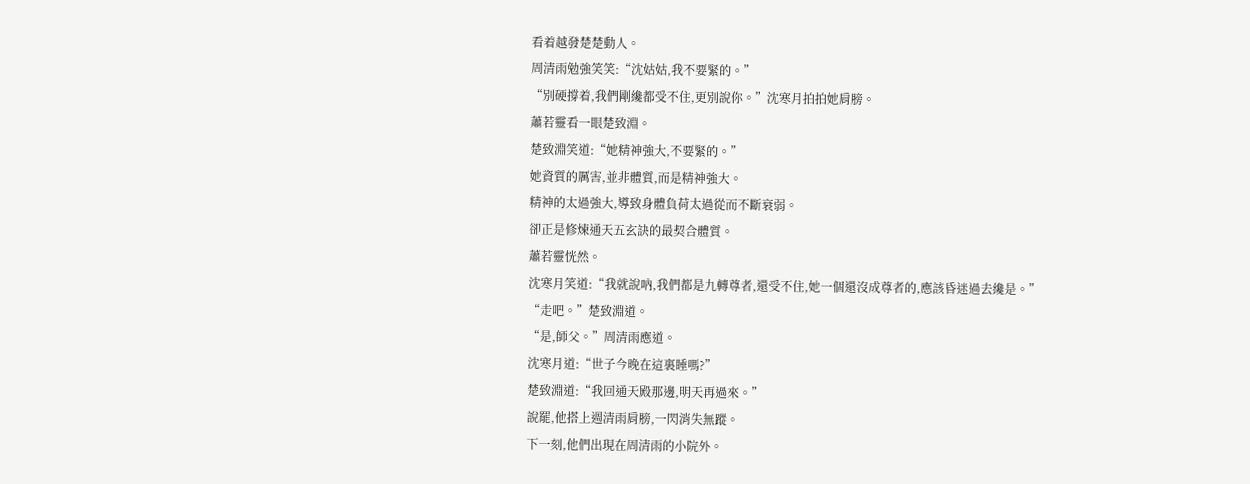看着越發楚楚動人。
周清雨勉強笑笑:“沈姑姑,我不要緊的。”
“別硬撐着,我們剛纔都受不住,更別說你。”沈寒月拍拍她肩膀。
蕭若靈看一眼楚致淵。
楚致淵笑道:“她精神強大,不要緊的。”
她資質的厲害,並非體質,而是精神強大。
精神的太過強大,導致身體負荷太過從而不斷衰弱。
卻正是修煉通天五玄訣的最契合體質。
蕭若靈恍然。
沈寒月笑道:“我就說吶,我們都是九轉尊者,還受不住,她一個還沒成尊者的,應該昏迷過去纔是。”
“走吧。”楚致淵道。
“是,師父。”周清雨應道。
沈寒月道:“世子今晚在這裏睡嗎?”
楚致淵道:“我回通天殿那邊,明天再過來。”
說罷,他搭上週清雨肩膀,一閃消失無蹤。
下一刻,他們出現在周清雨的小院外。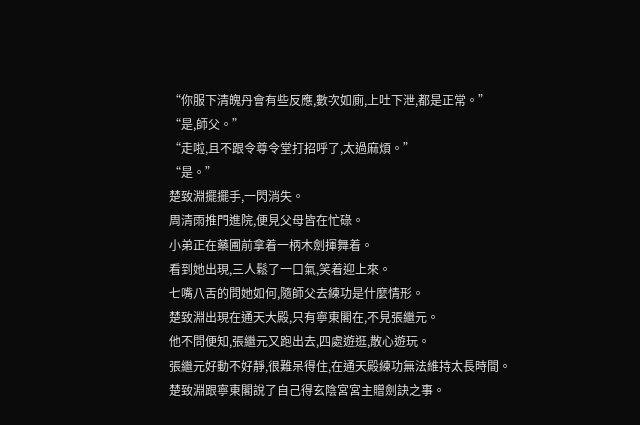“你服下清魄丹會有些反應,數次如廁,上吐下泄,都是正常。”
“是,師父。”
“走啦,且不跟令尊令堂打招呼了,太過麻煩。”
“是。”
楚致淵擺擺手,一閃消失。
周清雨推門進院,便見父母皆在忙碌。
小弟正在藥圃前拿着一柄木劍揮舞着。
看到她出現,三人鬆了一口氣,笑着迎上來。
七嘴八舌的問她如何,隨師父去練功是什麼情形。
楚致淵出現在通天大殿,只有寧東閣在,不見張繼元。
他不問便知,張繼元又跑出去,四處遊逛,散心遊玩。
張繼元好動不好靜,很難呆得住,在通天殿練功無法維持太長時間。
楚致淵跟寧東閣說了自己得玄陰宮宮主贈劍訣之事。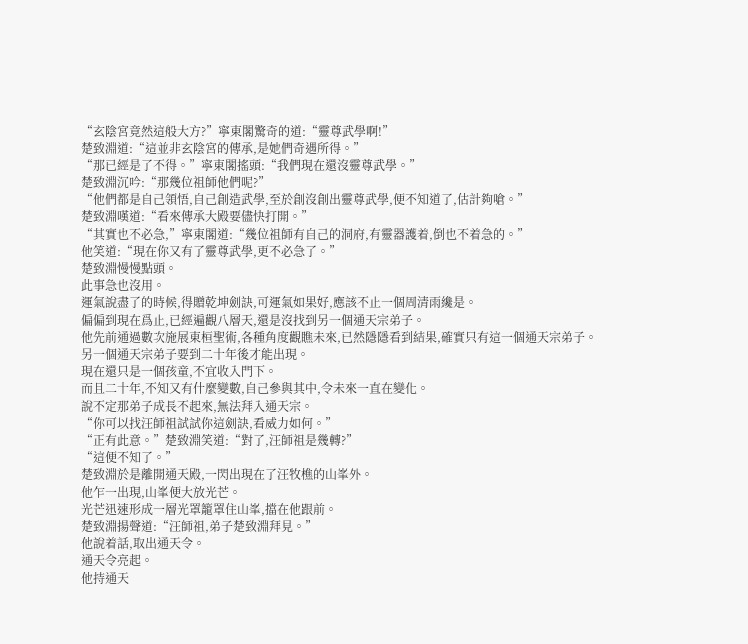“玄陰宮竟然這般大方?”寧東閣驚奇的道:“靈尊武學啊!”
楚致淵道:“這並非玄陰宮的傳承,是她們奇遇所得。”
“那已經是了不得。”寧東閣搖頭:“我們現在還沒靈尊武學。”
楚致淵沉吟:“那幾位祖師他們呢?”
“他們都是自己領悟,自己創造武學,至於創沒創出靈尊武學,便不知道了,估計夠嗆。”
楚致淵嘆道:“看來傳承大殿要儘快打開。”
“其實也不必急,”寧東閣道:“幾位祖師有自己的洞府,有靈器護着,倒也不着急的。”
他笑道:“現在你又有了靈尊武學,更不必急了。”
楚致淵慢慢點頭。
此事急也沒用。
運氣說盡了的時候,得贈乾坤劍訣,可運氣如果好,應該不止一個周清雨纔是。
偏偏到現在爲止,已經遍觀八層天,還是沒找到另一個通天宗弟子。
他先前通過數次施展東桓聖術,各種角度觀瞧未來,已然隱隱看到結果,確實只有這一個通天宗弟子。
另一個通天宗弟子要到二十年後才能出現。
現在還只是一個孩童,不宜收入門下。
而且二十年,不知又有什麼變數,自己參與其中,令未來一直在變化。
說不定那弟子成長不起來,無法拜入通天宗。
“你可以找汪師祖試試你這劍訣,看威力如何。”
“正有此意。”楚致淵笑道:“對了,汪師祖是幾轉?”
“這便不知了。”
楚致淵於是離開通天殿,一閃出現在了汪牧樵的山峯外。
他乍一出現,山峯便大放光芒。
光芒迅速形成一層光罩籠罩住山峯,擋在他跟前。
楚致淵揚聲道:“汪師祖,弟子楚致淵拜見。”
他說着話,取出通天令。
通天令亮起。
他持通天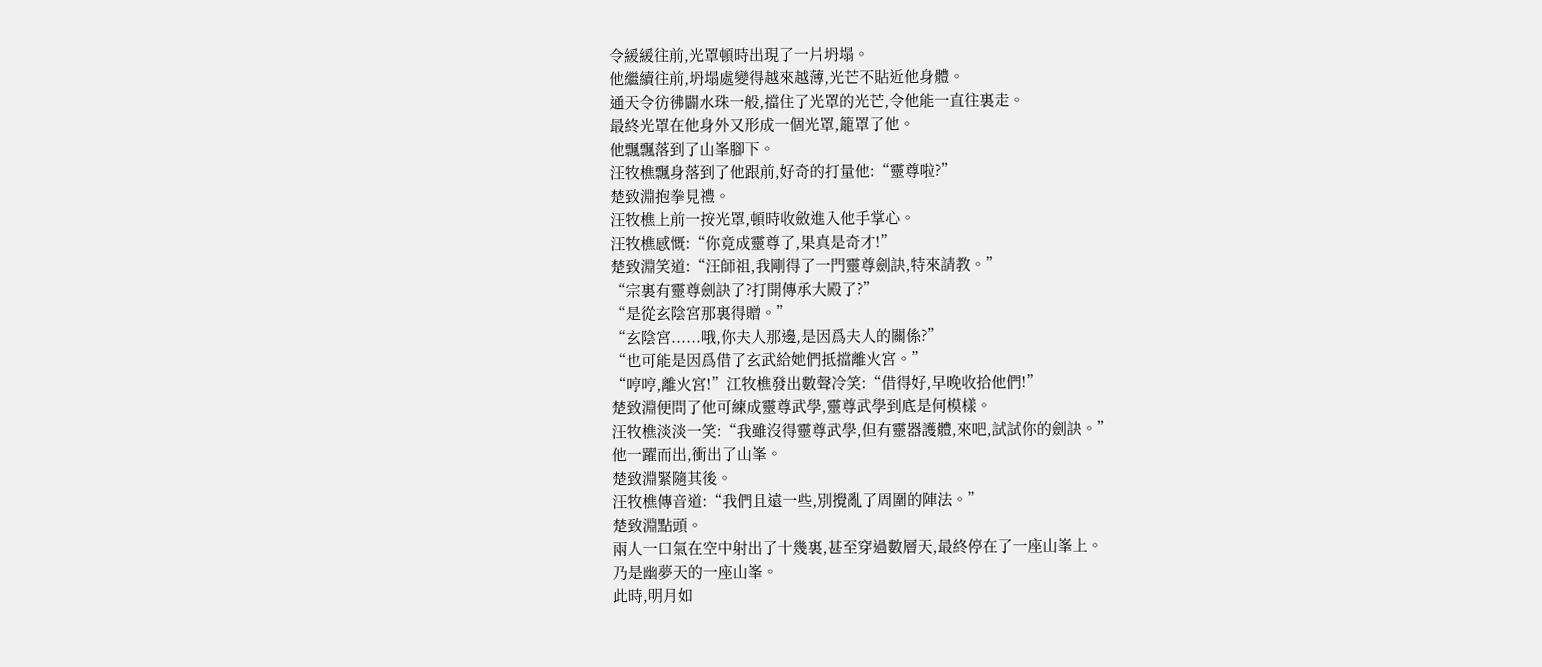令緩緩往前,光罩頓時出現了一片坍塌。
他繼續往前,坍塌處變得越來越薄,光芒不貼近他身體。
通天令彷彿闢水珠一般,擋住了光罩的光芒,令他能一直往裏走。
最終光罩在他身外又形成一個光罩,籠罩了他。
他飄飄落到了山峯腳下。
汪牧樵飄身落到了他跟前,好奇的打量他:“靈尊啦?”
楚致淵抱拳見禮。
汪牧樵上前一按光罩,頓時收斂進入他手掌心。
汪牧樵感慨:“你竟成靈尊了,果真是奇才!”
楚致淵笑道:“汪師祖,我剛得了一門靈尊劍訣,特來請教。”
“宗裏有靈尊劍訣了?打開傳承大殿了?”
“是從玄陰宮那裏得贈。”
“玄陰宮......哦,你夫人那邊,是因爲夫人的關係?”
“也可能是因爲借了玄武給她們抵擋離火宮。”
“哼哼,離火宮!”江牧樵發出數聲冷笑:“借得好,早晚收拾他們!”
楚致淵便問了他可練成靈尊武學,靈尊武學到底是何模樣。
汪牧樵淡淡一笑:“我雖沒得靈尊武學,但有靈器護體,來吧,試試你的劍訣。”
他一躍而出,衝出了山峯。
楚致淵緊隨其後。
汪牧樵傳音道:“我們且遠一些,別攪亂了周圍的陣法。”
楚致淵點頭。
兩人一口氣在空中射出了十幾裏,甚至穿過數層天,最終停在了一座山峯上。
乃是幽夢天的一座山峯。
此時,明月如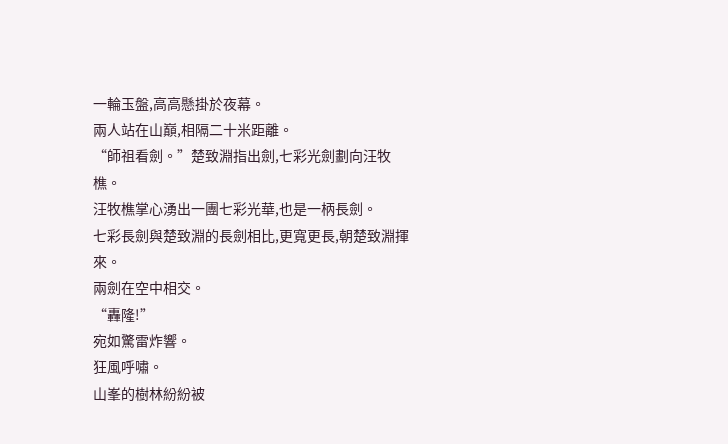一輪玉盤,高高懸掛於夜幕。
兩人站在山巔,相隔二十米距離。
“師祖看劍。”楚致淵指出劍,七彩光劍劃向汪牧樵。
汪牧樵掌心湧出一團七彩光華,也是一柄長劍。
七彩長劍與楚致淵的長劍相比,更寬更長,朝楚致淵揮來。
兩劍在空中相交。
“轟隆!”
宛如驚雷炸響。
狂風呼嘯。
山峯的樹林紛紛被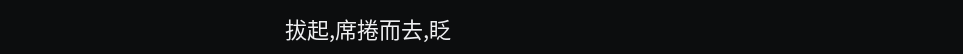拔起,席捲而去,眨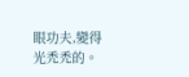眼功夫,變得光禿禿的。